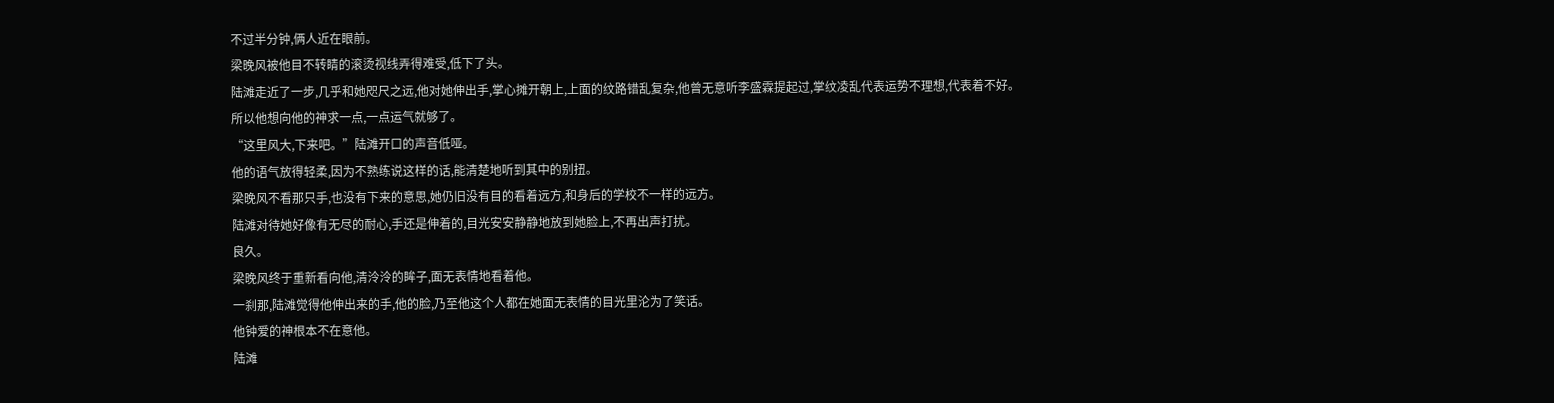不过半分钟,俩人近在眼前。
梁晚风被他目不转睛的滚烫视线弄得难受,低下了头。
陆滩走近了一步,几乎和她咫尺之远,他对她伸出手,掌心摊开朝上,上面的纹路错乱复杂,他曾无意听李盛霖提起过,掌纹凌乱代表运势不理想,代表着不好。
所以他想向他的神求一点,一点运气就够了。
“这里风大,下来吧。”陆滩开口的声音低哑。
他的语气放得轻柔,因为不熟练说这样的话,能清楚地听到其中的别扭。
梁晚风不看那只手,也没有下来的意思,她仍旧没有目的看着远方,和身后的学校不一样的远方。
陆滩对待她好像有无尽的耐心,手还是伸着的,目光安安静静地放到她脸上,不再出声打扰。
良久。
梁晚风终于重新看向他,清泠泠的眸子,面无表情地看着他。
一刹那,陆滩觉得他伸出来的手,他的脸,乃至他这个人都在她面无表情的目光里沦为了笑话。
他钟爱的神根本不在意他。
陆滩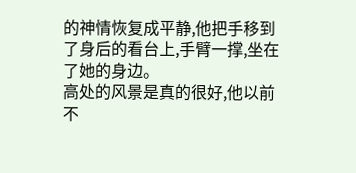的神情恢复成平静,他把手移到了身后的看台上,手臂一撑,坐在了她的身边。
高处的风景是真的很好,他以前不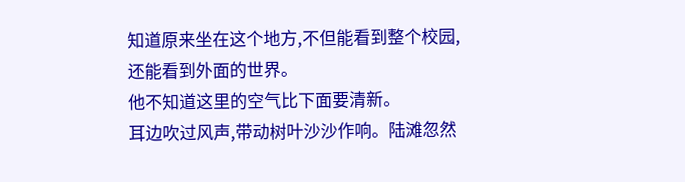知道原来坐在这个地方,不但能看到整个校园,还能看到外面的世界。
他不知道这里的空气比下面要清新。
耳边吹过风声,带动树叶沙沙作响。陆滩忽然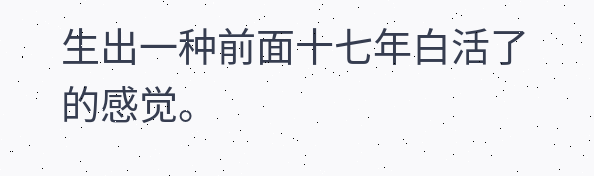生出一种前面十七年白活了的感觉。